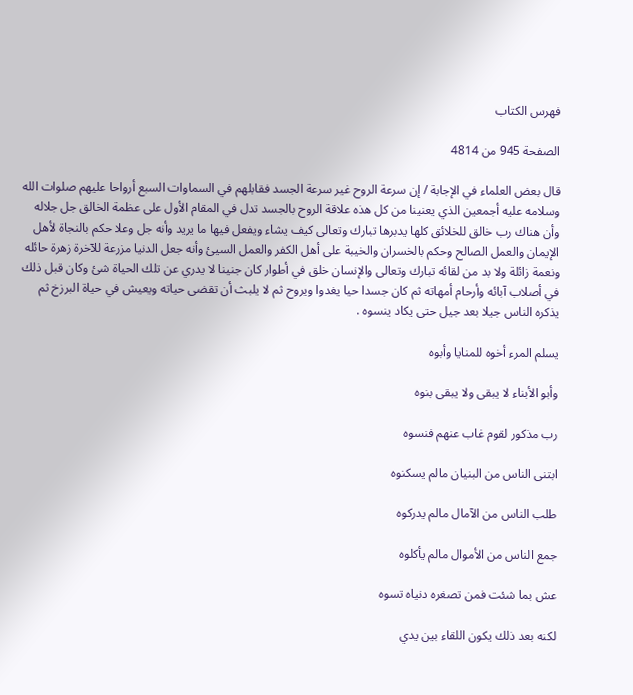فهرس الكتاب

الصفحة 945 من 4814

قال بعض العلماء في الإجابة / إن سرعة الروح غير سرعة الجسد فقابلهم في السماوات السبع أرواحا عليهم صلوات الله وسلامه عليه أجمعين الذي يعنينا من كل هذه علاقة الروح بالجسد تدل في المقام الأول على عظمة الخالق جل جلاله وأن هناك رب خالق للخلائق كلها يدبرها تبارك وتعالى كيف يشاء ويفعل فيها ما يريد وأنه جل وعلا حكم بالنجاة لأهل الإيمان والعمل الصالح وحكم بالخسران والخيبة على أهل الكفر والعمل السيئ وأنه جعل الدنيا مزرعة للآخرة زهرة حائله ونعمة زائلة ولا بد من لقائه تبارك وتعالى والإنسان خلق في أطوار كان جنينا لا يدري عن تلك الحياة شئ وكان قبل ذلك في أصلاب آبائه وأرحام أمهاته ثم كان جسدا حيا يغدوا ويروح ثم لا يلبث أن تقضى حياته ويعيش في حياة البرزخ ثم يذكره الناس جيلا بعد جيل حتى يكاد ينسوه .

يسلم المرء أخوه للمنايا وأبوه

وأبو الأبناء لا يبقى ولا يبقى بنوه

رب مذكور لقوم غاب عنهم فنسوه

ابتنى الناس من البنيان مالم يسكنوه

طلب الناس من الآمال مالم يدركوه

جمع الناس من الأموال مالم يأكلوه

عش بما شئت فمن تصغره دنياه تسوه

لكنه بعد ذلك يكون اللقاء بين يدي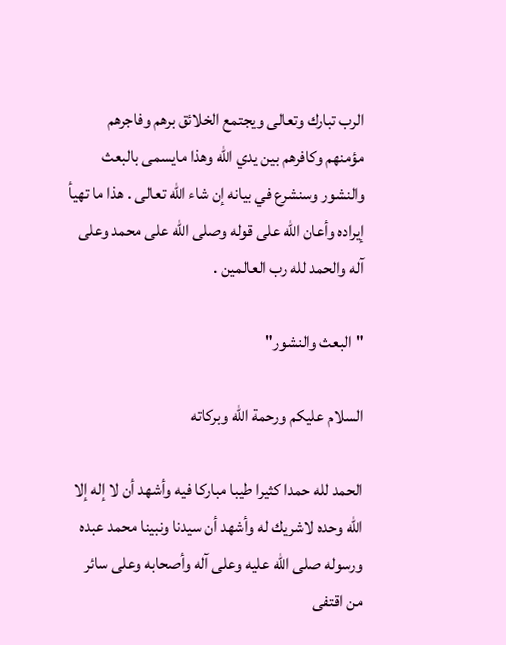الرب تبارك وتعالى ويجتمع الخلائق برهم وفاجرهم مؤمنهم وكافرهم بين يدي الله وهذا مايسمى بالبعث والنشور وسنشرع في بيانه إن شاء الله تعالى . هذا ما تهيأ إيراده وأعان الله على قوله وصلى الله على محمد وعلى آله والحمد لله رب العالمين .

"البعث والنشور"

السلام عليكم ورحمة الله وبركاته

الحمد لله حمدا كثيرا طيبا مباركا فيه وأشهد أن لا إله إلا الله وحده لاشريك له وأشهد أن سيدنا ونبينا محمد عبده ورسوله صلى الله عليه وعلى آله وأصحابه وعلى سائر من اقتفى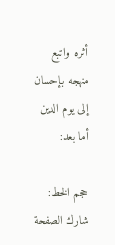أثره واتبع منهجه بإحسان إلى يوم الدين أما بعد:

حجم الخط:
شارك الصفحة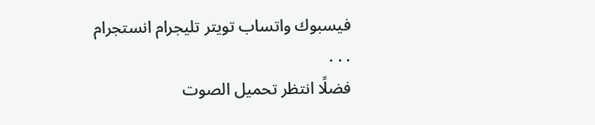فيسبوك واتساب تويتر تليجرام انستجرام
. . .
فضلًا انتظر تحميل الصوت